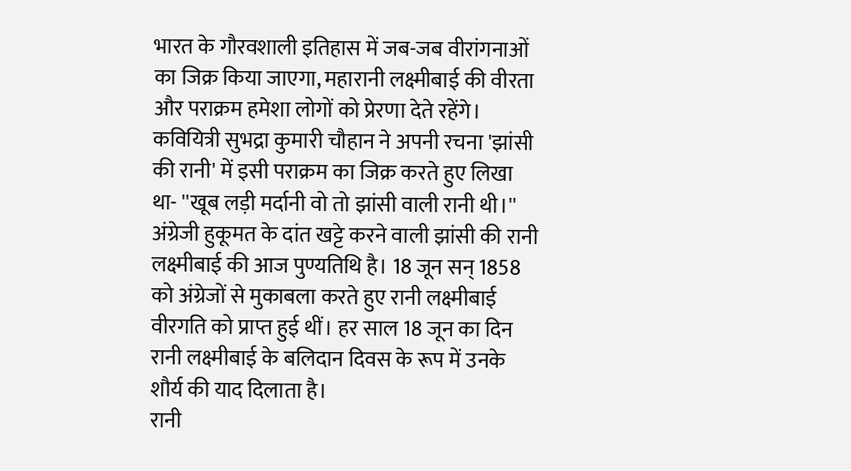भारत के गौरवशाली इतिहास में जब-जब वीरांगनाओं का जिक्र किया जाएगा, महारानी लक्ष्मीबाई की वीरता और पराक्रम हमेशा लोगों को प्रेरणा देते रहेंगे। कवियित्री सुभद्रा कुमारी चौहान ने अपनी रचना 'झांसी की रानी' में इसी पराक्रम का जिक्र करते हुए लिखा था- ''खूब लड़ी मर्दानी वो तो झांसी वाली रानी थी।'' अंग्रेजी हुकूमत के दांत खट्टे करने वाली झांसी की रानी लक्ष्मीबाई की आज पुण्यतिथि है। 18 जून सन् 1858 को अंग्रेजों से मुकाबला करते हुए रानी लक्ष्मीबाई वीरगति को प्राप्त हुई थीं। हर साल 18 जून का दिन रानी लक्ष्मीबाई के बलिदान दिवस के रूप में उनके शौर्य की याद दिलाता है।
रानी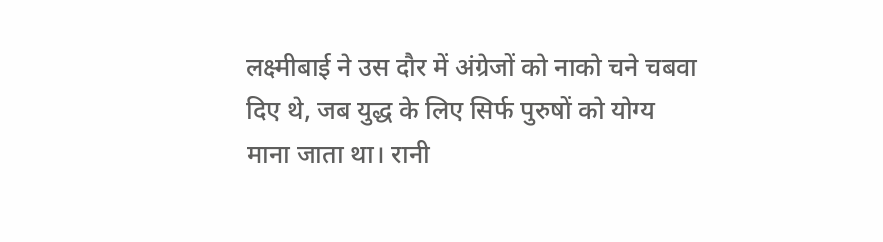लक्ष्मीबाई ने उस दौर में अंग्रेजों को नाको चने चबवा दिए थे, जब युद्ध के लिए सिर्फ पुरुषों को योग्य माना जाता था। रानी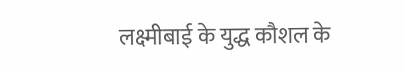लक्ष्मीबाई के युद्ध कौशल के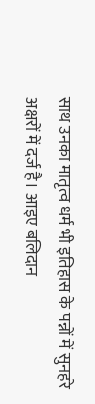साथ उनका मातृत्व धर्म भी इतिहास के पन्नों में सुनहरे अक्षरों में दर्ज है। आइए बलिदान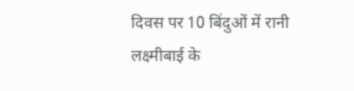दिवस पर 10 बिंदुओं में रानी लक्ष्मीबाई के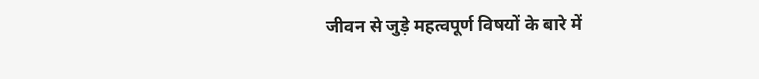जीवन से जुड़े महत्वपूर्ण विषयों के बारे में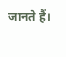जानते हैं।